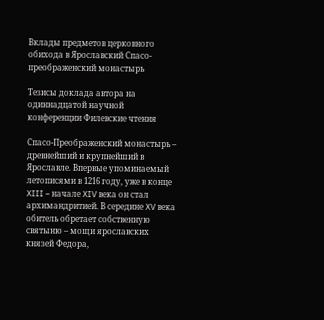Вклады предметов церковного обихода в Ярославский Спасо-преображенский монастырь

Тезисы доклада автора на одиннадцатой научной конференции Филевские чтения

Спасо-Преображенский монастырь – древнейший и крупнейший в Ярославле. Впервые упоминаемый летописями в 1216 году, уже в конце XIII – начале XIV века он стал архимандритией. В середине XV века обитель обретает собственную святыню – мощи ярославских князей Федора,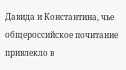Давида и Константина, чье общероссийское почитание привлекло в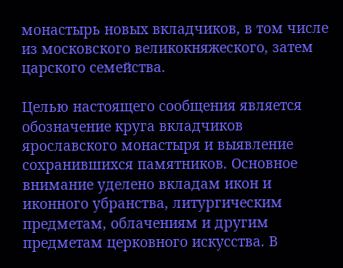монастырь новых вкладчиков, в том числе из московского великокняжеского, затем царского семейства.

Целью настоящего сообщения является обозначение круга вкладчиков ярославского монастыря и выявление сохранившихся памятников. Основное внимание уделено вкладам икон и иконного убранства, литургическим предметам, облачениям и другим предметам церковного искусства. В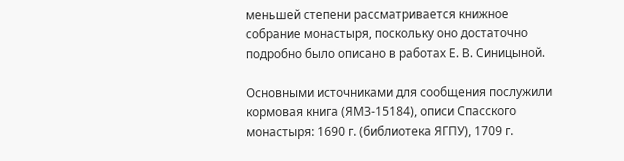меньшей степени рассматривается книжное собрание монастыря, поскольку оно достаточно подробно было описано в работах Е. В. Синицыной.

Основными источниками для сообщения послужили кормовая книга (ЯМЗ-15184), описи Спасского монастыря: 1690 г. (библиотека ЯГПУ), 1709 г.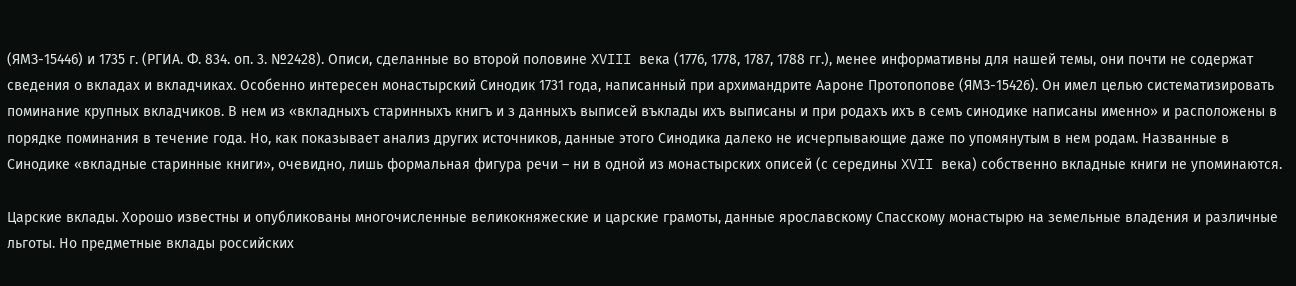(ЯМЗ-15446) и 1735 г. (РГИА. Ф. 834. оп. 3. №2428). Описи, сделанные во второй половине XVIII века (1776, 1778, 1787, 1788 гг.), менее информативны для нашей темы, они почти не содержат сведения о вкладах и вкладчиках. Особенно интересен монастырский Синодик 1731 года, написанный при архимандрите Аароне Протопопове (ЯМЗ-15426). Он имел целью систематизировать поминание крупных вкладчиков. В нем из «вкладныхъ старинныхъ книгъ и з данныхъ выписей въклады ихъ выписаны и при родахъ ихъ в семъ синодике написаны именно» и расположены в порядке поминания в течение года. Но, как показывает анализ других источников, данные этого Синодика далеко не исчерпывающие даже по упомянутым в нем родам. Названные в Синодике «вкладные старинные книги», очевидно, лишь формальная фигура речи – ни в одной из монастырских описей (с середины XVII века) собственно вкладные книги не упоминаются.

Царские вклады. Хорошо известны и опубликованы многочисленные великокняжеские и царские грамоты, данные ярославскому Спасскому монастырю на земельные владения и различные льготы. Но предметные вклады российских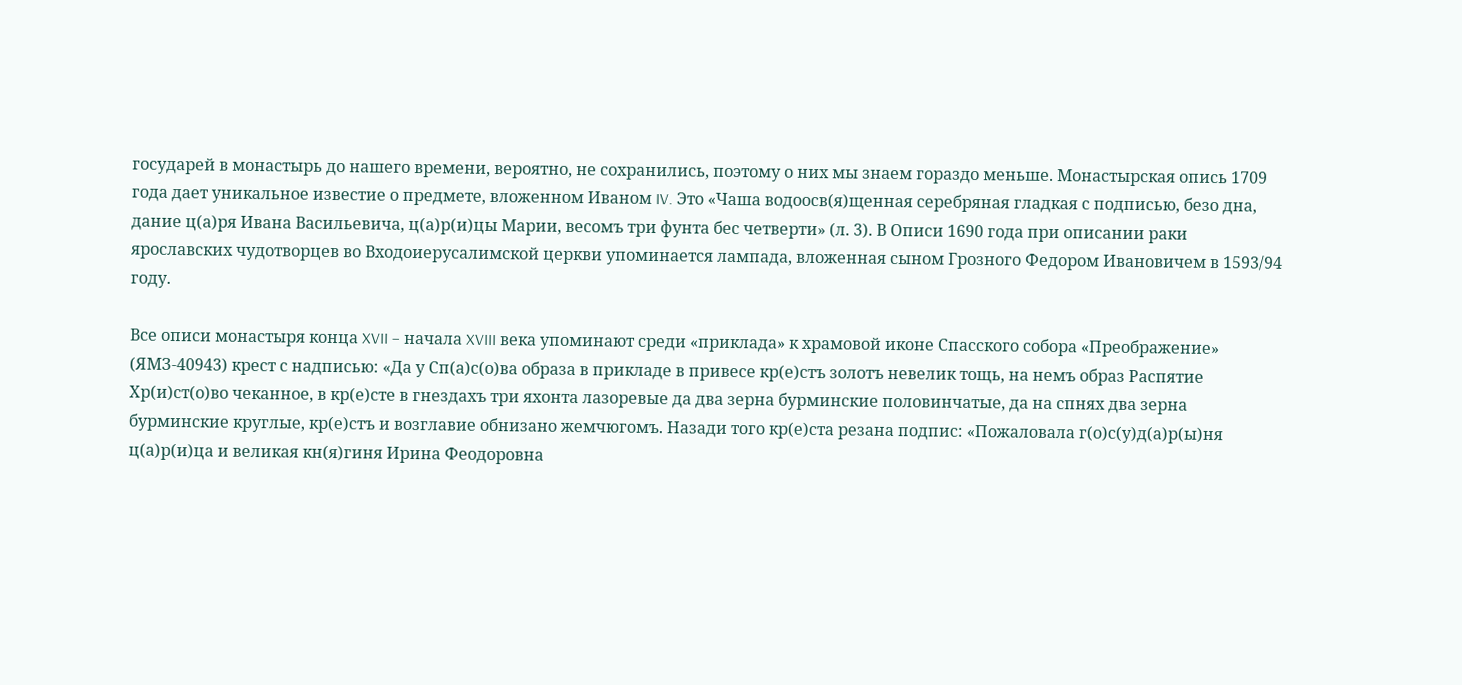государей в монастырь до нашего времени, вероятно, не сохранились, поэтому о них мы знаем гораздо меньше. Монастырская опись 1709 года дает уникальное известие о предмете, вложенном Иваном IV. Это «Чаша водоосв(я)щенная серебряная гладкая с подписью, безо дна, дание ц(а)ря Ивана Васильевича, ц(а)р(и)цы Марии, весомъ три фунта бес четверти» (л. 3). В Описи 1690 года при описании раки ярославских чудотворцев во Входоиерусалимской церкви упоминается лампада, вложенная сыном Грозного Федором Ивановичем в 1593/94 году.

Все описи монастыря конца XVII – начала XVIII века упоминают среди «приклада» к храмовой иконе Спасского собора «Преображение» (ЯМЗ-40943) крест с надписью: «Да у Сп(а)с(о)ва образа в прикладе в привесе кр(е)стъ золотъ невелик тощь, на немъ образ Распятие Хр(и)ст(о)во чеканное, в кр(е)сте в гнездахъ три яхонта лазоревые да два зерна бурминские половинчатые, да на спнях два зерна бурминские круглые, кр(е)стъ и возглавие обнизано жемчюгомъ. Назади того кр(е)ста резана подпис: «Пожаловала г(о)с(у)д(а)р(ы)ня ц(а)р(и)ца и великая кн(я)гиня Ирина Феодоровна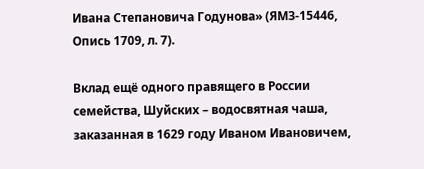Ивана Степановича Годунова» (ЯМЗ-15446, Опись 1709, л. 7).

Вклад ещё одного правящего в России семейства, Шуйских – водосвятная чаша, заказанная в 1629 году Иваном Ивановичем,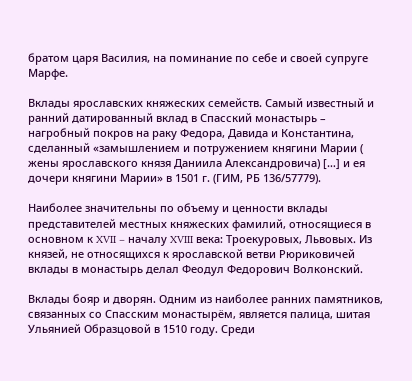братом царя Василия, на поминание по себе и своей супруге Марфе.

Вклады ярославских княжеских семейств. Самый известный и ранний датированный вклад в Спасский монастырь – нагробный покров на раку Федора, Давида и Константина, сделанный «замышлением и потружением княгини Марии ( жены ярославского князя Даниила Александровича) […] и ея дочери княгини Марии» в 1501 г. (ГИМ, РБ 136/57779).

Наиболее значительны по объему и ценности вклады представителей местных княжеских фамилий, относящиеся в основном к XVII – началу XVIII века: Троекуровых, Львовых. Из князей, не относящихся к ярославской ветви Рюриковичей вклады в монастырь делал Феодул Федорович Волконский.

Вклады бояр и дворян. Одним из наиболее ранних памятников, связанных со Спасским монастырём, является палица, шитая Ульянией Образцовой в 1510 году. Среди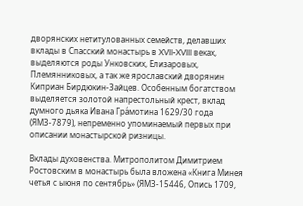дворянских нетитулованных семейств, делавших вклады в Спасский монастырь в XVII-XVIII веках, выделяются роды Унковских, Елизаровых, Племянниковых, а так же ярославский дворянин Киприан Бирдюкин-Зайцев. Особенным богатством выделяется золотой напрестольный крест, вклад думного дьяка Ивана Гра́мотина 1629/30 года (ЯМЗ-7879), непременно упоминаемый первых при описании монастырской ризницы.

Вклады духовенства. Митрополитом Димитрием Ростовским в монастырь была вложена «Книга Минея четья с ыюня по сентябрь» (ЯМЗ-15446, Опись 1709,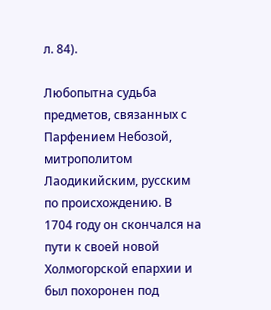л. 84).

Любопытна судьба предметов, связанных с Парфением Небозой, митрополитом Лаодикийским, русским по происхождению. В 1704 году он скончался на пути к своей новой Холмогорской епархии и был похоронен под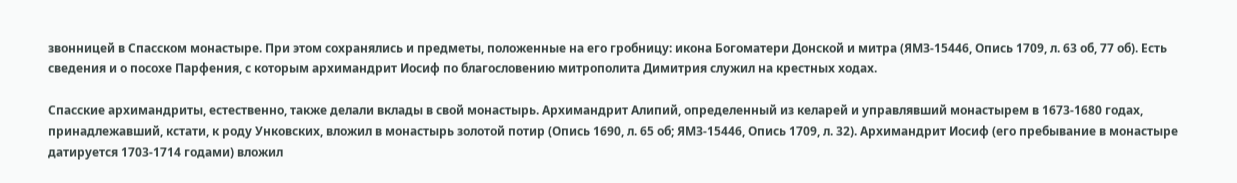звонницей в Спасском монастыре. При этом сохранялись и предметы, положенные на его гробницу: икона Богоматери Донской и митра (ЯМЗ-15446, Опись 1709, л. 63 об, 77 об). Есть сведения и о посохе Парфения, с которым архимандрит Иосиф по благословению митрополита Димитрия служил на крестных ходах.

Спасские архимандриты, естественно, также делали вклады в свой монастырь. Архимандрит Алипий, определенный из келарей и управлявший монастырем в 1673-1680 годах, принадлежавший, кстати, к роду Унковских, вложил в монастырь золотой потир (Опись 1690, л. 65 об; ЯМЗ-15446, Опись 1709, л. 32). Архимандрит Иосиф (его пребывание в монастыре датируется 1703-1714 годами) вложил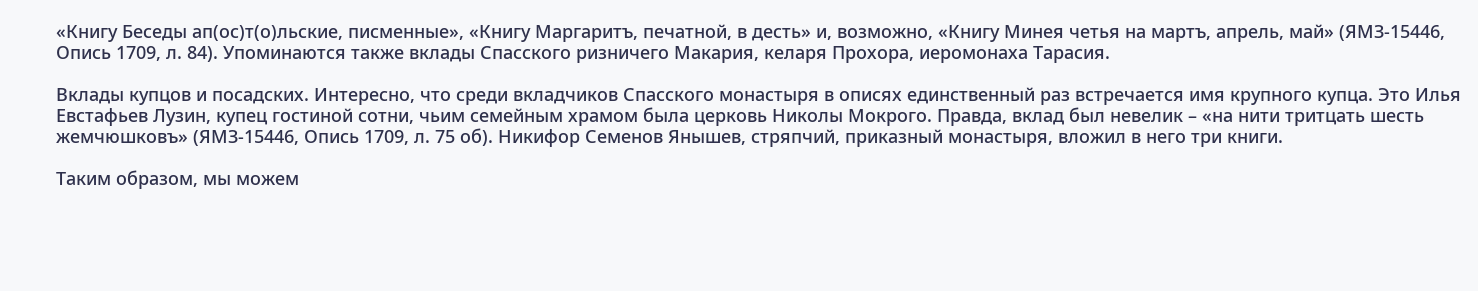«Книгу Беседы ап(ос)т(о)льские, писменные», «Книгу Маргаритъ, печатной, в десть» и, возможно, «Книгу Минея четья на мартъ, апрель, май» (ЯМЗ-15446, Опись 1709, л. 84). Упоминаются также вклады Спасского ризничего Макария, келаря Прохора, иеромонаха Тарасия.

Вклады купцов и посадских. Интересно, что среди вкладчиков Спасского монастыря в описях единственный раз встречается имя крупного купца. Это Илья Евстафьев Лузин, купец гостиной сотни, чьим семейным храмом была церковь Николы Мокрого. Правда, вклад был невелик – «на нити тритцать шесть жемчюшковъ» (ЯМЗ-15446, Опись 1709, л. 75 об). Никифор Семенов Янышев, стряпчий, приказный монастыря, вложил в него три книги.

Таким образом, мы можем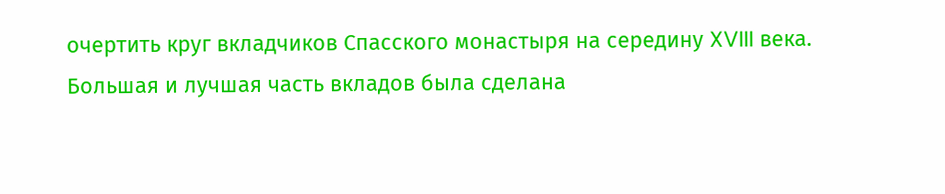очертить круг вкладчиков Спасского монастыря на середину XVIII века. Большая и лучшая часть вкладов была сделана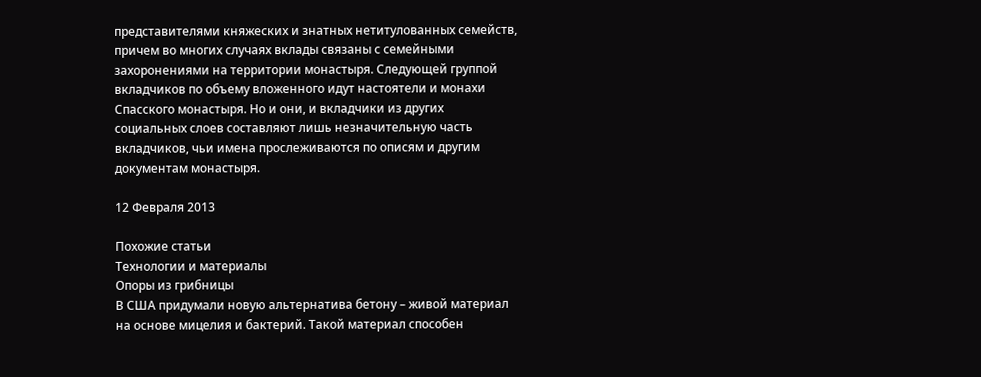представителями княжеских и знатных нетитулованных семейств, причем во многих случаях вклады связаны с семейными захоронениями на территории монастыря. Следующей группой вкладчиков по объему вложенного идут настоятели и монахи Спасского монастыря. Но и они, и вкладчики из других социальных слоев составляют лишь незначительную часть вкладчиков, чьи имена прослеживаются по описям и другим документам монастыря.

12 Февраля 2013

Похожие статьи
Технологии и материалы
Опоры из грибницы
В США придумали новую альтернатива бетону – живой материал на основе мицелия и бактерий. Такой материал способен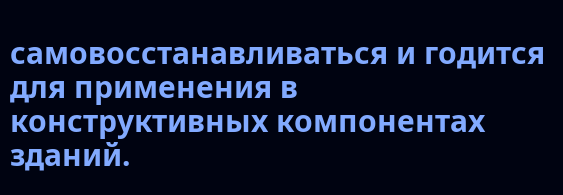самовосстанавливаться и годится для применения в конструктивных компонентах зданий.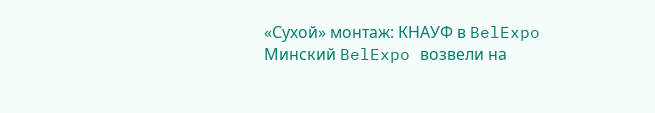«Сухой» монтаж: КНАУФ в BelExpo
Минский BelExpo возвели на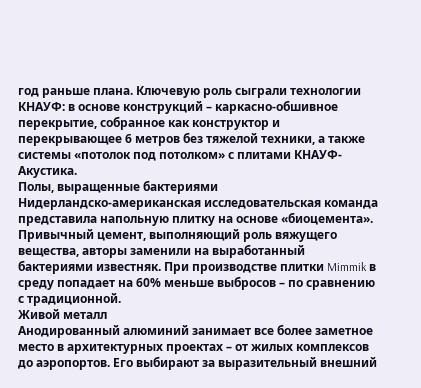год раньше плана. Ключевую роль сыграли технологии КНАУФ: в основе конструкций – каркасно-обшивное перекрытие, собранное как конструктор и перекрывающее 6 метров без тяжелой техники, а также системы «потолок под потолком» с плитами КНАУФ-Акустика.
Полы, выращенные бактериями
Нидерландско-американская исследовательская команда представила напольную плитку на основе «биоцемента». Привычный цемент, выполняющий роль вяжущего вещества, авторы заменили на выработанный бактериями известняк. При производстве плитки Mimmik в среду попадает на 60% меньше выбросов – по сравнению с традиционной.
Живой металл
Анодированный алюминий занимает все более заметное место в архитектурных проектах – от жилых комплексов до аэропортов. Его выбирают за выразительный внешний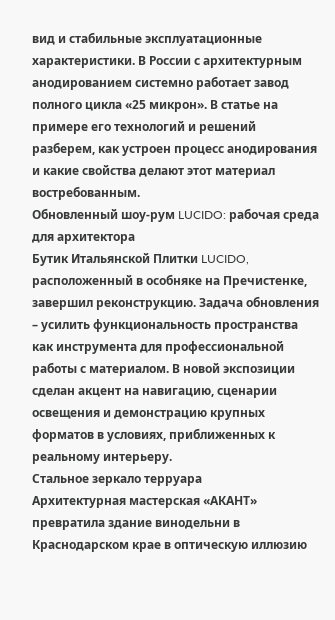вид и стабильные эксплуатационные характеристики. В России с архитектурным анодированием системно работает завод полного цикла «25 микрон». В статье на примере его технологий и решений разберем, как устроен процесс анодирования и какие свойства делают этот материал востребованным.
Обновленный шоу-рум LUCIDO: рабочая среда для архитектора
Бутик Итальянской Плитки LUCIDO, расположенный в особняке на Пречистенке, завершил реконструкцию. Задача обновления – усилить функциональность пространства как инструмента для профессиональной работы с материалом. В новой экспозиции сделан акцент на навигацию, сценарии освещения и демонстрацию крупных форматов в условиях, приближенных к реальному интерьеру.
Стальное зеркало терруара
Архитектурная мастерская «АКАНТ» превратила здание винодельни в Краснодарском крае в оптическую иллюзию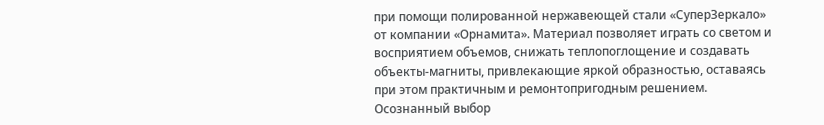при помощи полированной нержавеющей стали «СуперЗеркало» от компании «Орнамита». Материал позволяет играть со светом и восприятием объемов, снижать теплопоглощение и создавать объекты-магниты, привлекающие яркой образностью, оставаясь при этом практичным и ремонтопригодным решением.
Осознанный выбор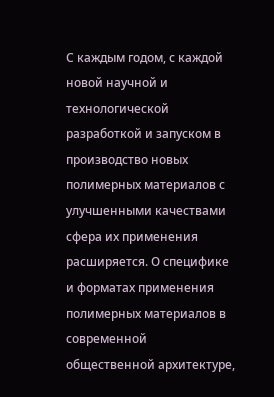С каждым годом, с каждой новой научной и технологической разработкой и запуском в производство новых полимерных материалов с улучшенными качествами сфера их применения расширяется. О специфике и форматах применения полимерных материалов в современной общественной архитектуре,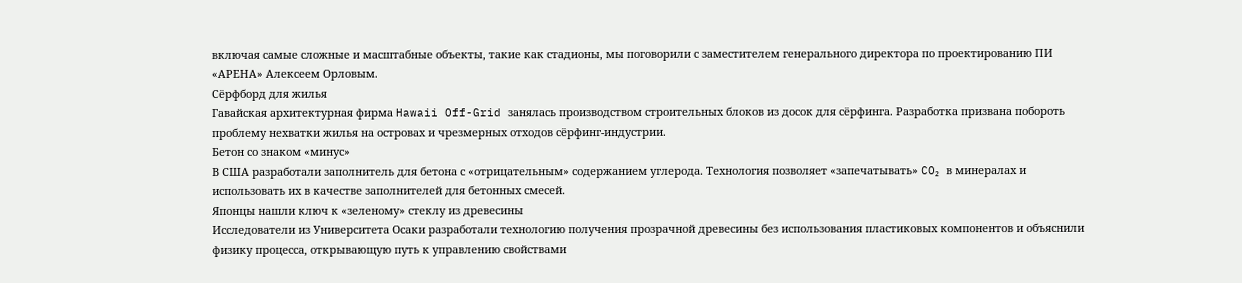включая самые сложные и масштабные объекты, такие как стадионы, мы поговорили с заместителем генерального директора по проектированию ПИ «АРЕНА» Алексеем Орловым.
Сёрфборд для жилья
Гавайская архитектурная фирма Hawaii Off-Grid занялась производством строительных блоков из досок для сёрфинга. Разработка призвана побороть проблему нехватки жилья на островах и чрезмерных отходов сёрфинг-индустрии.
Бетон со знаком «минус»
В США разработали заполнитель для бетона с «отрицательным» содержанием углерода. Технология позволяет «запечатывать» CO₂ в минералах и использовать их в качестве заполнителей для бетонных смесей.
Японцы нашли ключ к «зеленому» стеклу из древесины
Исследователи из Университета Осаки разработали технологию получения прозрачной древесины без использования пластиковых компонентов и объяснили физику процесса, открывающую путь к управлению свойствами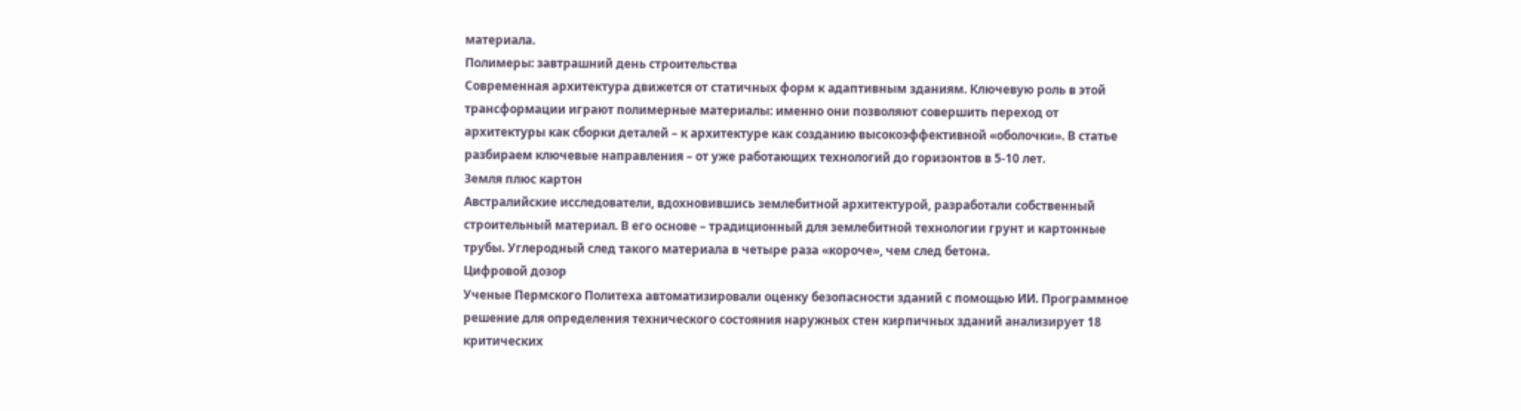материала.
Полимеры: завтрашний день строительства
Современная архитектура движется от статичных форм к адаптивным зданиям. Ключевую роль в этой трансформации играют полимерные материалы: именно они позволяют совершить переход от архитектуры как сборки деталей – к архитектуре как созданию высокоэффективной «оболочки». В статье разбираем ключевые направления – от уже работающих технологий до горизонтов в 5-10 лет.
Земля плюс картон
Австралийские исследователи, вдохновившись землебитной архитектурой, разработали собственный строительный материал. В его основе – традиционный для землебитной технологии грунт и картонные трубы. Углеродный след такого материала в четыре раза «короче», чем след бетона.
Цифровой дозор
Ученые Пермского Политеха автоматизировали оценку безопасности зданий с помощью ИИ. Программное решение для определения технического состояния наружных стен кирпичных зданий анализирует 18 критических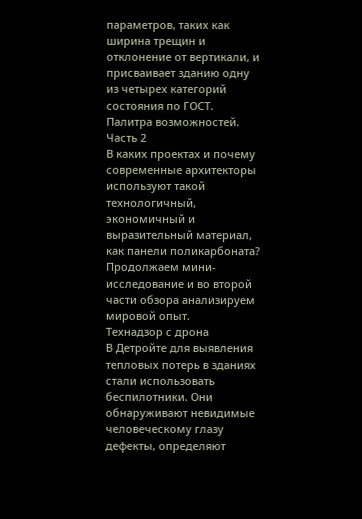параметров, таких как ширина трещин и отклонение от вертикали, и присваивает зданию одну из четырех категорий состояния по ГОСТ.
Палитра возможностей. Часть 2
В каких проектах и почему современные архитекторы используют такой технологичный, экономичный и выразительный материал, как панели поликарбоната? Продолжаем мини-исследование и во второй части обзора анализируем мировой опыт.
Технадзор с дрона
В Детройте для выявления тепловых потерь в зданиях стали использовать беспилотники. Они обнаруживают невидимые человеческому глазу дефекты, определяют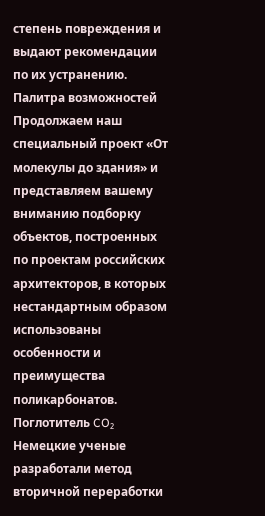степень повреждения и выдают рекомендации по их устранению.
Палитра возможностей
Продолжаем наш специальный проект «От молекулы до здания» и представляем вашему вниманию подборку объектов, построенных по проектам российских архитекторов, в которых нестандартным образом использованы особенности и преимущества поликарбонатов.
Поглотитель CO₂
Немецкие ученые разработали метод вторичной переработки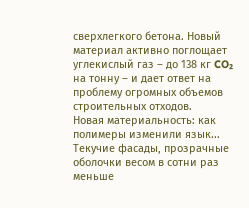сверхлегкого бетона. Новый материал активно поглощает углекислый газ – до 138 кг CO₂ на тонну – и дает ответ на проблему огромных объемов строительных отходов.
Новая материальность: как полимеры изменили язык...
Текучие фасады, прозрачные оболочки весом в сотни раз меньше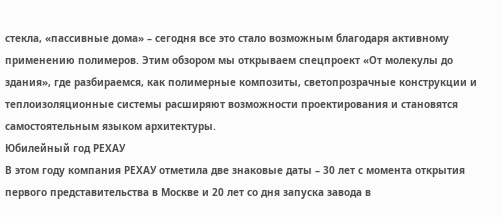стекла, «пассивные дома» – сегодня все это стало возможным благодаря активному применению полимеров. Этим обзором мы открываем спецпроект «От молекулы до здания», где разбираемся, как полимерные композиты, светопрозрачные конструкции и теплоизоляционные системы расширяют возможности проектирования и становятся самостоятельным языком архитектуры.
Юбилейный год РЕХАУ
В этом году компания РЕХАУ отметила две знаковые даты – 30 лет с момента открытия первого представительства в Москве и 20 лет со дня запуска завода в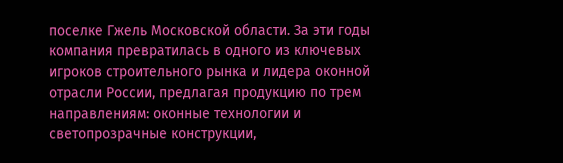поселке Гжель Московской области. За эти годы компания превратилась в одного из ключевых игроков строительного рынка и лидера оконной отрасли России, предлагая продукцию по трем направлениям: оконные технологии и светопрозрачные конструкции,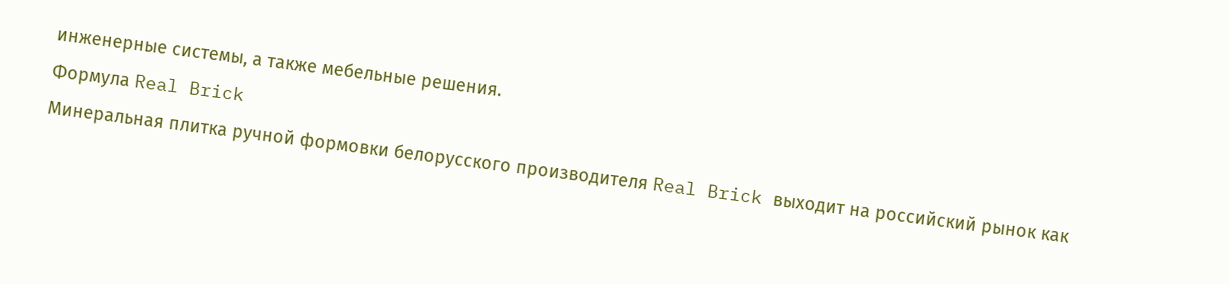инженерные системы, а также мебельные решения.
Формула Real Brick
Минеральная плитка ручной формовки белорусского производителя Real Brick выходит на российский рынок как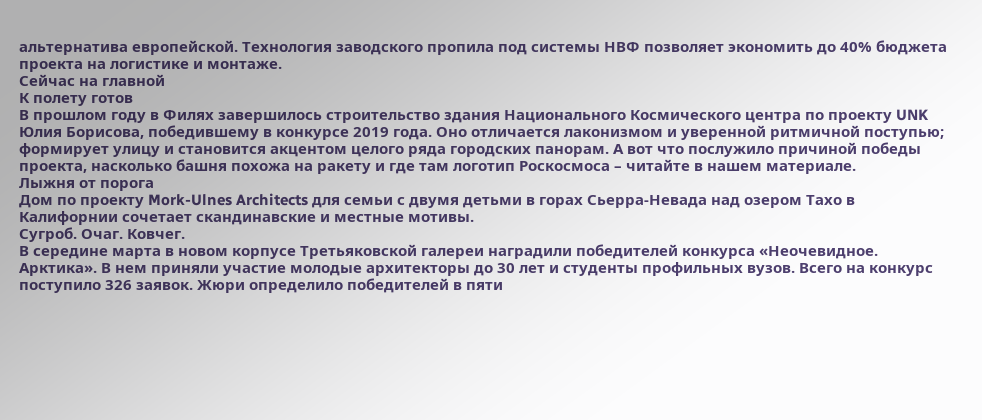альтернатива европейской. Технология заводского пропила под системы НВФ позволяет экономить до 40% бюджета проекта на логистике и монтаже.
Сейчас на главной
К полету готов
В прошлом году в Филях завершилось строительство здания Национального Космического центра по проекту UNK Юлия Борисова, победившему в конкурсе 2019 года. Оно отличается лаконизмом и уверенной ритмичной поступью; формирует улицу и становится акцентом целого ряда городских панорам. А вот что послужило причиной победы проекта, насколько башня похожа на ракету и где там логотип Роскосмоса – читайте в нашем материале.
Лыжня от порога
Дом по проекту Mork-Ulnes Architects для семьи с двумя детьми в горах Сьерра-Невада над озером Тахо в Калифорнии сочетает скандинавские и местные мотивы.
Сугроб. Очаг. Ковчег.
В середине марта в новом корпусе Третьяковской галереи наградили победителей конкурса «Неочевидное. Арктика». В нем приняли участие молодые архитекторы до 30 лет и студенты профильных вузов. Всего на конкурс поступило 326 заявок. Жюри определило победителей в пяти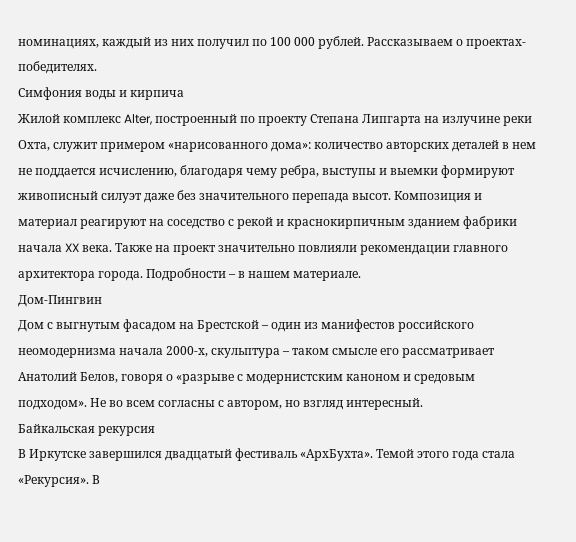номинациях, каждый из них получил по 100 000 рублей. Рассказываем о проектах-победителях.
Симфония воды и кирпича
Жилой комплекс Alter, построенный по проекту Степана Липгарта на излучине реки Охта, служит примером «нарисованного дома»: количество авторских деталей в нем не поддается исчислению, благодаря чему ребра, выступы и выемки формируют живописный силуэт даже без значительного перепада высот. Композиция и материал реагируют на соседство с рекой и краснокирпичным зданием фабрики начала XX века. Также на проект значительно повлияли рекомендации главного архитектора города. Подробности – в нашем материале.
Дом-Пингвин
Дом с выгнутым фасадом на Брестской – один из манифестов российского неомодернизма начала 2000-х, скульптура – таком смысле его рассматривает Анатолий Белов, говоря о «разрыве с модернистским каноном и средовым подходом». Не во всем согласны с автором, но взгляд интересный.
Байкальская рекурсия
В Иркутске завершился двадцатый фестиваль «АрхБухта». Темой этого года стала «Рекурсия». В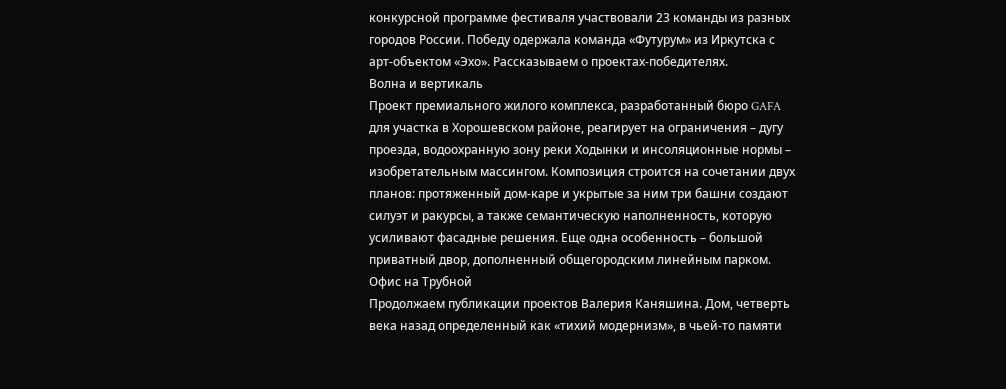конкурсной программе фестиваля участвовали 23 команды из разных городов России. Победу одержала команда «Футурум» из Иркутска с арт-объектом «Эхо». Рассказываем о проектах-победителях.
Волна и вертикаль
Проект премиального жилого комплекса, разработанный бюро GAFA для участка в Хорошевском районе, реагирует на ограничения – дугу проезда, водоохранную зону реки Ходынки и инсоляционные нормы – изобретательным массингом. Композиция строится на сочетании двух планов: протяженный дом-каре и укрытые за ним три башни создают силуэт и ракурсы, а также семантическую наполненность, которую усиливают фасадные решения. Еще одна особенность – большой приватный двор, дополненный общегородским линейным парком.
Офис на Трубной
Продолжаем публикации проектов Валерия Каняшина. Дом, четверть века назад определенный как «тихий модернизм», в чьей-то памяти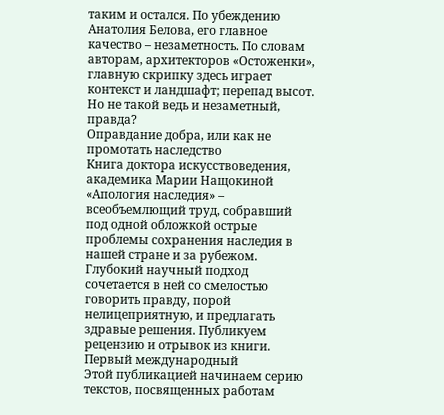таким и остался. По убеждению Анатолия Белова, его главное качество – незаметность. По словам авторам, архитекторов «Остоженки», главную скрипку здесь играет контекст и ландшафт; перепад высот. Но не такой ведь и незаметный, правда?
Оправдание добра, или как не промотать наследство
Книга доктора искусствоведения, академика Марии Нащокиной «Апология наследия» – всеобъемлющий труд, собравший под одной обложкой острые проблемы сохранения наследия в нашей стране и за рубежом. Глубокий научный подход сочетается в ней со смелостью говорить правду, порой нелицеприятную, и предлагать здравые решения. Публикуем рецензию и отрывок из книги.
Первый международный
Этой публикацией начинаем серию текстов, посвященных работам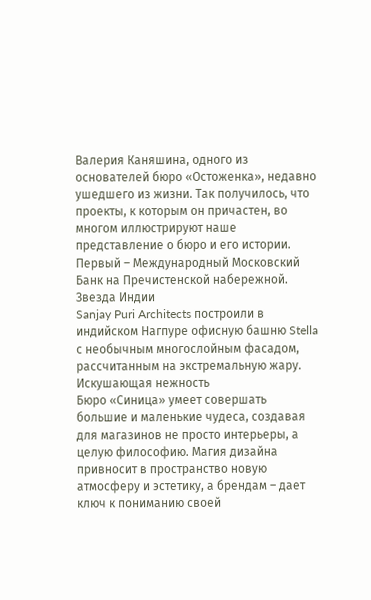Валерия Каняшина, одного из основателей бюро «Остоженка», недавно ушедшего из жизни. Так получилось, что проекты, к которым он причастен, во многом иллюстрируют наше представление о бюро и его истории. Первый – Международный Московский Банк на Пречистенской набережной.
Звезда Индии
Sanjay Puri Architects построили в индийском Нагпуре офисную башню Stella с необычным многослойным фасадом, рассчитанным на экстремальную жару.
Искушающая нежность
Бюро «Синица» умеет совершать большие и маленькие чудеса, создавая для магазинов не просто интерьеры, а целую философию. Магия дизайна привносит в пространство новую атмосферу и эстетику, а брендам – дает ключ к пониманию своей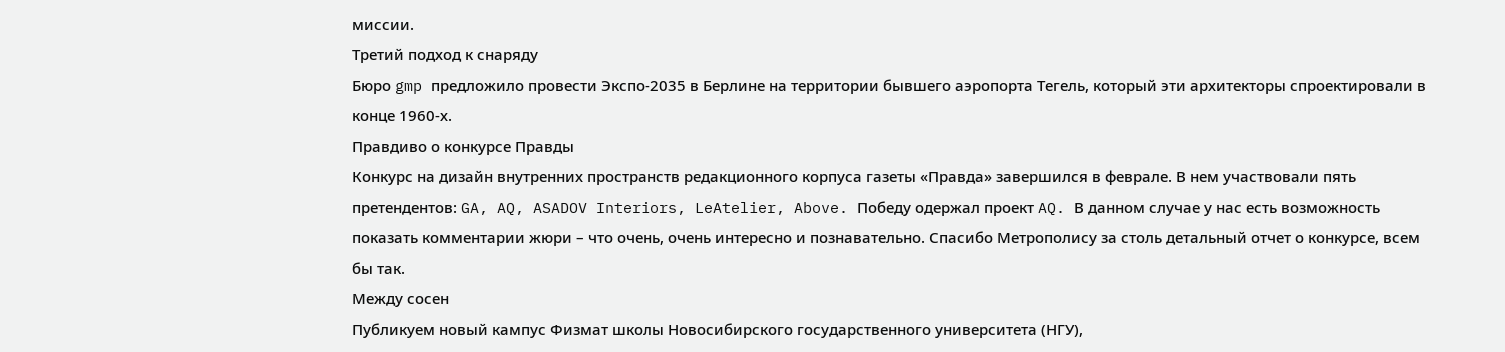миссии.
Третий подход к снаряду
Бюро gmp предложило провести Экспо-2035 в Берлине на территории бывшего аэропорта Тегель, который эти архитекторы спроектировали в конце 1960-х.
Правдиво о конкурсе Правды
Конкурс на дизайн внутренних пространств редакционного корпуса газеты «Правда» завершился в феврале. В нем участвовали пять претендентов: GA, AQ, ASADOV Interiors, LeAtelier, Above. Победу одержал проект AQ. В данном случае у нас есть возможность показать комментарии жюри – что очень, очень интересно и познавательно. Спасибо Метрополису за столь детальный отчет о конкурсе, всем бы так.
Между сосен
Публикуем новый кампус Физмат школы Новосибирского государственного университета (НГУ),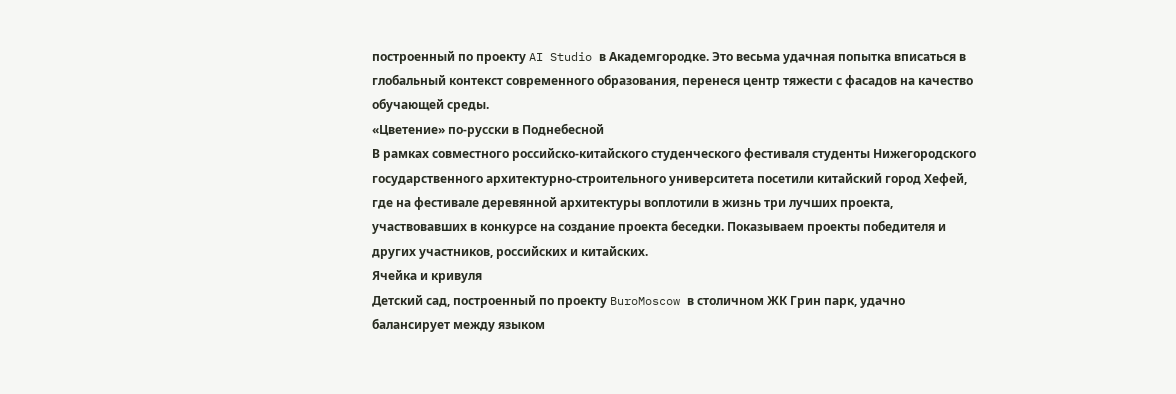построенный по проекту AI Studio в Академгородке. Это весьма удачная попытка вписаться в глобальный контекст современного образования, перенеся центр тяжести с фасадов на качество обучающей среды.
«Цветение» по-русски в Поднебесной
В рамках совместного российско-китайского студенческого фестиваля студенты Нижегородского государственного архитектурно-строительного университета посетили китайский город Хефей, где на фестивале деревянной архитектуры воплотили в жизнь три лучших проекта, участвовавших в конкурсе на создание проекта беседки. Показываем проекты победителя и других участников, российских и китайских.
Ячейка и кривуля
Детский сад, построенный по проекту BuroMoscow в столичном ЖК Грин парк, удачно балансирует между языком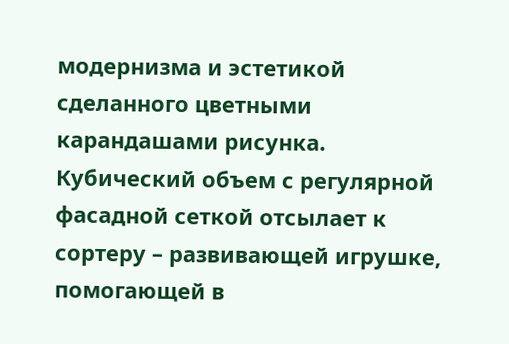модернизма и эстетикой сделанного цветными карандашами рисунка. Кубический объем с регулярной фасадной сеткой отсылает к сортеру – развивающей игрушке, помогающей в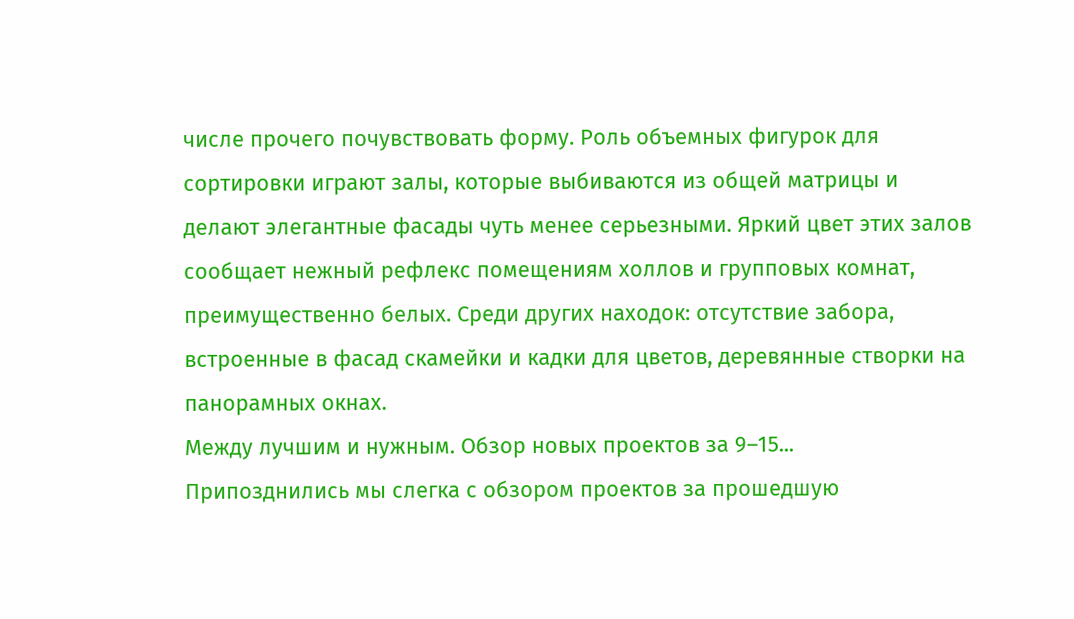числе прочего почувствовать форму. Роль объемных фигурок для сортировки играют залы, которые выбиваются из общей матрицы и делают элегантные фасады чуть менее серьезными. Яркий цвет этих залов сообщает нежный рефлекс помещениям холлов и групповых комнат, преимущественно белых. Среди других находок: отсутствие забора, встроенные в фасад скамейки и кадки для цветов, деревянные створки на панорамных окнах.
Между лучшим и нужным. Обзор новых проектов за 9–15...
Припозднились мы слегка с обзором проектов за прошедшую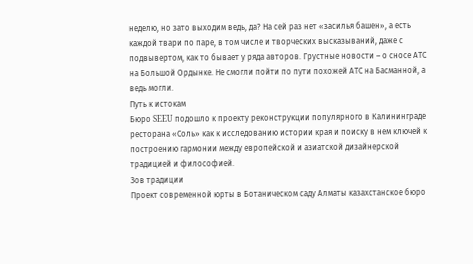неделю, но зато выходим ведь, да? На сей раз нет «засилья башен», а есть каждой твари по паре, в том числе и творческих высказываний, даже с подвывертом, как то бывает у ряда авторов. Грустные новости – о сносе АТС на Большой Ордынке. Не смогли пойти по пути похожей АТС на Басманной, а ведь могли.
Путь к истокам
Бюро SEEU подошло к проекту реконструкции популярного в Калининграде ресторана «Соль» как к исследованию истории края и поиску в нем ключей к построению гармонии между европейской и азиатской дизайнерской традицией и философией.
Зов традиции
Проект современной юрты в Ботаническом саду Алматы казахстанское бюро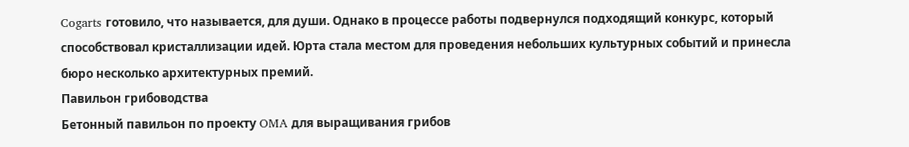Cogarts готовило, что называется, для души. Однако в процессе работы подвернулся подходящий конкурс, который способствовал кристаллизации идей. Юрта стала местом для проведения небольших культурных событий и принесла бюро несколько архитектурных премий.
Павильон грибоводства
Бетонный павильон по проекту OMA для выращивания грибов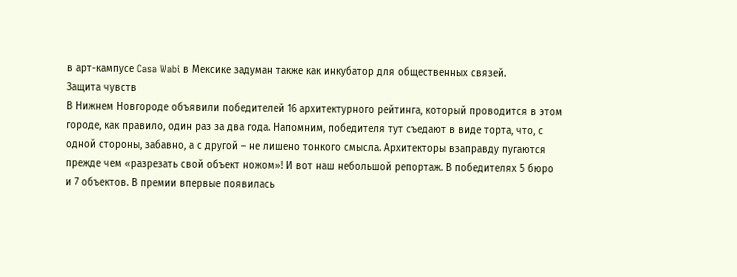в арт-кампусе Casa Wabi в Мексике задуман также как инкубатор для общественных связей.
Защита чувств
В Нижнем Новгороде объявили победителей 16 архитектурного рейтинга, который проводится в этом городе, как правило, один раз за два года. Напомним, победителя тут съедают в виде торта, что, с одной стороны, забавно, а с другой – не лишено тонкого смысла. Архитекторы взаправду пугаются прежде чем «разрезать свой объект ножом»! И вот наш небольшой репортаж. В победителях 5 бюро и 7 объектов. В премии впервые появилась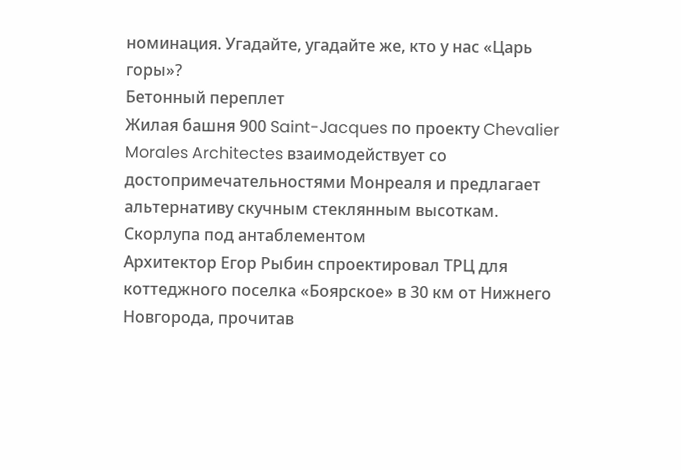номинация. Угадайте, угадайте же, кто у нас «Царь горы»?
Бетонный переплет
Жилая башня 900 Saint-Jacques по проекту Chevalier Morales Architectes взаимодействует со достопримечательностями Монреаля и предлагает альтернативу скучным стеклянным высоткам.
Скорлупа под антаблементом
Архитектор Егор Рыбин спроектировал ТРЦ для коттеджного поселка «Боярское» в 30 км от Нижнего Новгорода, прочитав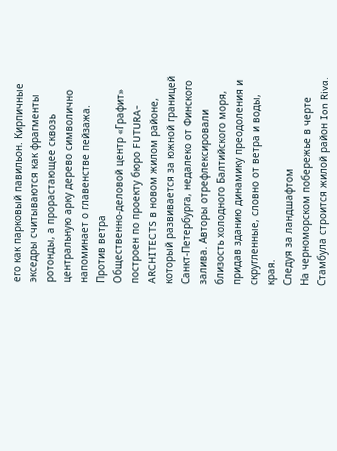его как парковый павильон. Кирпичные экседры считываются как фрагменты ротонды, а прорастающее сквозь центральную арку дерево символично напоминает о главенстве пейзажа.
Против ветра
Общественно-деловой центр «Графит» построен по проекту бюро FUTURA-ARCHITECTS в новом жилом районе, который развивается за южной границей Санкт-Петербурга, недалеко от Финского залива. Авторы отрефлексировали близость холодного Балтийского моря, придав зданию динамику преодоления и скругленные, словно от ветра и воды, края.
Следуя за ландшафтом
На черноморском побережье в черте Стамбула строится жилой район Ion Riva.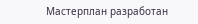Мастерплан разработан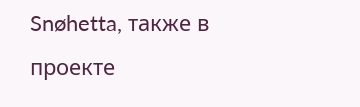Snøhetta, также в проекте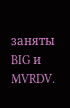заняты BIG и MVRDV.